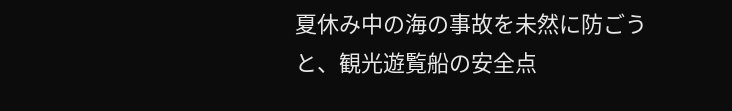夏休み中の海の事故を未然に防ごうと、観光遊覧船の安全点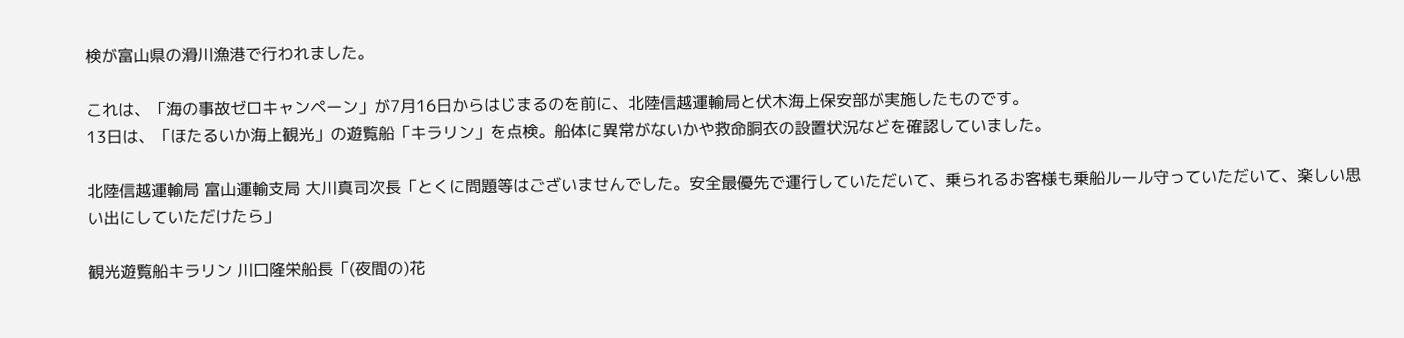検が富山県の滑川漁港で行われました。

これは、「海の事故ゼロキャンペーン」が7月16日からはじまるのを前に、北陸信越運輸局と伏木海上保安部が実施したものです。
13日は、「ほたるいか海上観光」の遊覧船「キラリン」を点検。船体に異常がないかや救命胴衣の設置状況などを確認していました。

北陸信越運輸局 富山運輸支局 大川真司次長「とくに問題等はございませんでした。安全最優先で運行していただいて、乗られるお客様も乗船ルール守っていただいて、楽しい思い出にしていただけたら」

観光遊覧船キラリン 川口隆栄船長「(夜間の)花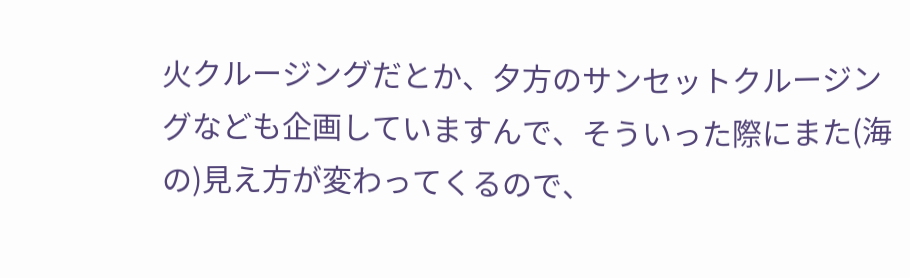火クルージングだとか、夕方のサンセットクルージングなども企画していますんで、そういった際にまた(海の)見え方が変わってくるので、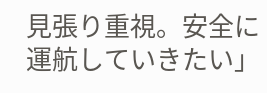見張り重視。安全に運航していきたい」